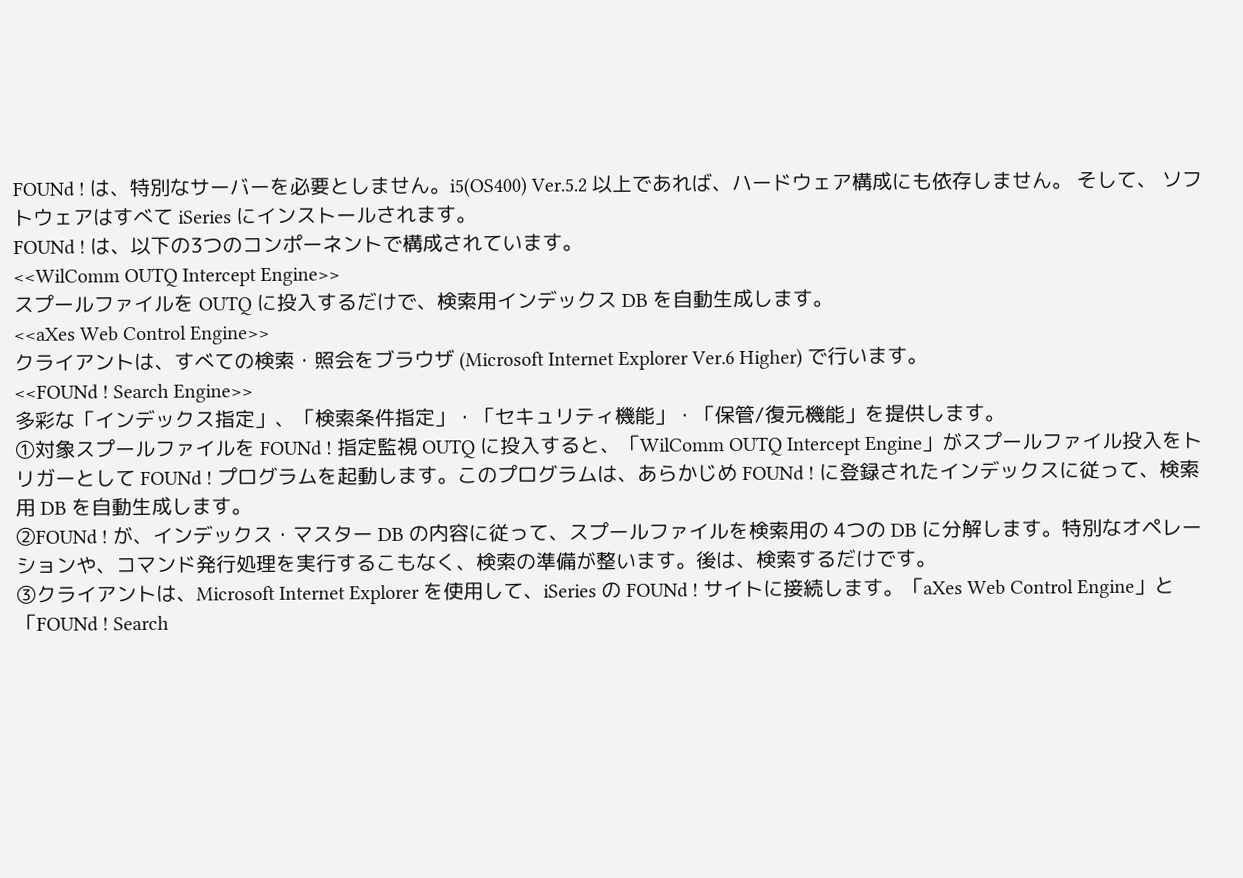FOUNd ! は、特別なサーバーを必要としません。i5(OS400) Ver.5.2 以上であれば、ハードウェア構成にも依存しません。 そして、 ソフトウェアはすべて iSeries にインストールされます。
FOUNd ! は、以下の3つのコンポーネントで構成されています。
<<WilComm OUTQ Intercept Engine>>
スプールファイルを OUTQ に投入するだけで、検索用インデックス DB を自動生成します。
<<aXes Web Control Engine>>
クライアントは、すべての検索・照会をブラウザ (Microsoft Internet Explorer Ver.6 Higher) で行います。
<<FOUNd ! Search Engine>>
多彩な「インデックス指定」、「検索条件指定」・「セキュリティ機能」・「保管/復元機能」を提供します。
①対象スプールファイルを FOUNd ! 指定監視 OUTQ に投入すると、「WilComm OUTQ Intercept Engine」がスプールファイル投入をトリガーとして FOUNd ! プログラムを起動します。このプログラムは、あらかじめ FOUNd ! に登録されたインデックスに従って、検索用 DB を自動生成します。
②FOUNd ! が、インデックス・マスター DB の内容に従って、スプールファイルを検索用の 4つの DB に分解します。特別なオペレーションや、コマンド発行処理を実行するこもなく、検索の準備が整います。後は、検索するだけです。
③クライアントは、Microsoft Internet Explorer を使用して、iSeries の FOUNd ! サイトに接続します。「aXes Web Control Engine」と「FOUNd ! Search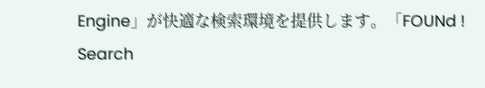Engine」が快適な検索環境を提供します。「FOUNd ! Search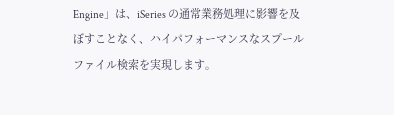Engine」は、iSeries の通常業務処理に影響を及ぼすことなく、ハイパフォーマンスなスプールファイル検索を実現します。